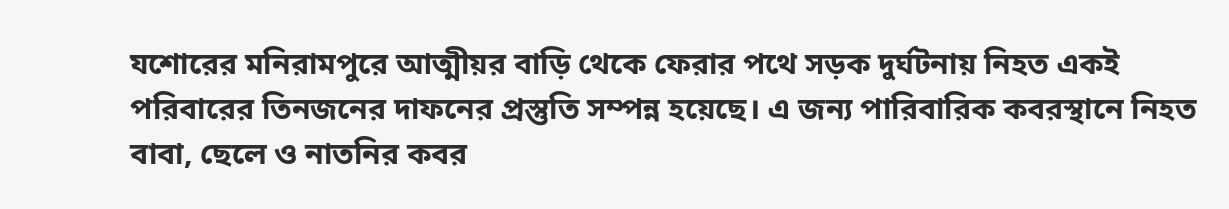যশোরের মনিরামপুরে আত্মীয়র বাড়ি থেকে ফেরার পথে সড়ক দুর্ঘটনায় নিহত একই পরিবারের তিনজনের দাফনের প্রস্তুতি সম্পন্ন হয়েছে। এ জন্য পারিবারিক কবরস্থানে নিহত বাবা, ছেলে ও নাতনির কবর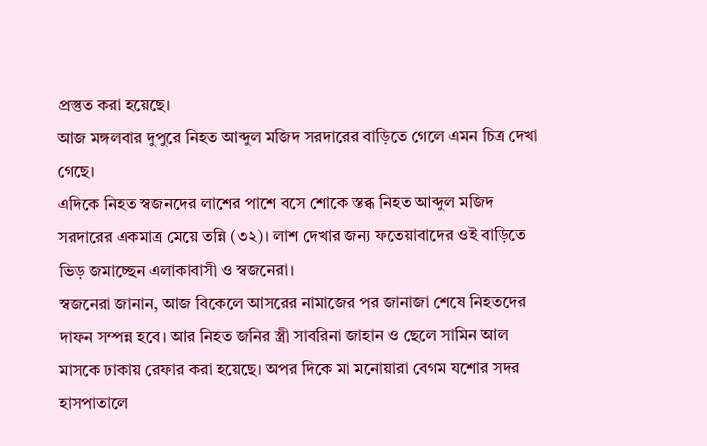প্রস্তুত করা হয়েছে।
আজ মঙ্গলবার দুপুরে নিহত আব্দুল মজিদ সরদারের বাড়িতে গেলে এমন চিত্র দেখা গেছে।
এদিকে নিহত স্বজনদের লাশের পাশে বসে শোকে স্তব্ধ নিহত আব্দুল মজিদ সরদারের একমাত্র মেয়ে তন্নি (৩২)। লাশ দেখার জন্য ফতেয়াবাদের ওই বাড়িতে ভিড় জমাচ্ছেন এলাকাবাসী ও স্বজনেরা।
স্বজনেরা জানান, আজ বিকেলে আসরের নামাজের পর জানাজা শেষে নিহতদের দাফন সম্পন্ন হবে। আর নিহত জনির স্ত্রী সাবরিনা জাহান ও ছেলে সামিন আল মাসকে ঢাকায় রেফার করা হয়েছে। অপর দিকে মা মনোয়ারা বেগম যশোর সদর হাসপাতালে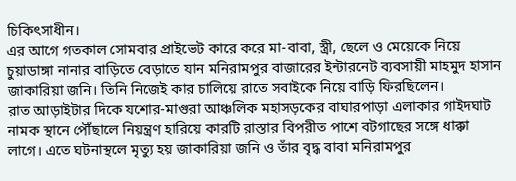চিকিৎসাধীন।
এর আগে গতকাল সোমবার প্রাইভেট কারে করে মা-বাবা, স্ত্রী, ছেলে ও মেয়েকে নিয়ে চুয়াডাঙ্গা নানার বাড়িতে বেড়াতে যান মনিরামপুর বাজারের ইন্টারনেট ব্যবসায়ী মাহমুদ হাসান জাকারিয়া জনি। তিনি নিজেই কার চালিয়ে রাতে সবাইকে নিয়ে বাড়ি ফিরছিলেন।
রাত আড়াইটার দিকে যশোর-মাগুরা আঞ্চলিক মহাসড়কের বাঘারপাড়া এলাকার গাইদঘাট নামক স্থানে পৌঁছালে নিয়ন্ত্রণ হারিয়ে কারটি রাস্তার বিপরীত পাশে বটগাছের সঙ্গে ধাক্কা লাগে। এতে ঘটনাস্থলে মৃত্যু হয় জাকারিয়া জনি ও তাঁর বৃদ্ধ বাবা মনিরামপুর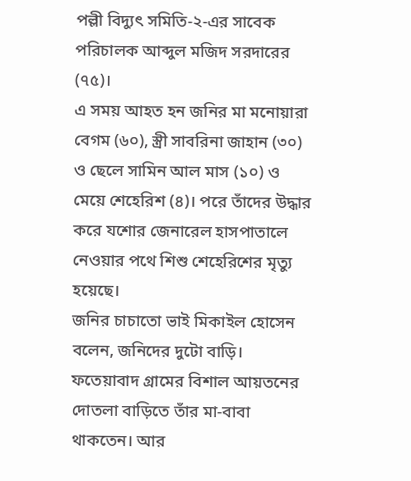পল্লী বিদ্যুৎ সমিতি-২-এর সাবেক পরিচালক আব্দুল মজিদ সরদারের (৭৫)।
এ সময় আহত হন জনির মা মনোয়ারা বেগম (৬০), স্ত্রী সাবরিনা জাহান (৩০) ও ছেলে সামিন আল মাস (১০) ও মেয়ে শেহেরিশ (৪)। পরে তাঁদের উদ্ধার করে যশোর জেনারেল হাসপাতালে নেওয়ার পথে শিশু শেহেরিশের মৃত্যু হয়েছে।
জনির চাচাতো ভাই মিকাইল হোসেন বলেন, জনিদের দুটো বাড়ি। ফতেয়াবাদ গ্রামের বিশাল আয়তনের দোতলা বাড়িতে তাঁর মা-বাবা থাকতেন। আর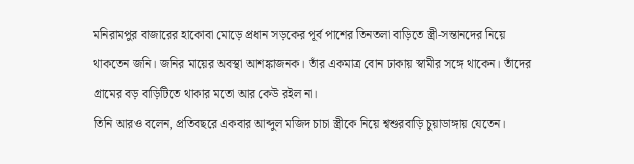মনিরামপুর বাজারের হাকোবা মোড়ে প্রধান সড়কের পূর্ব পাশের তিনতলা বাড়িতে স্ত্রী-সন্তানদের নিয়ে থাকতেন জনি। জনির মায়ের অবস্থা আশঙ্কাজনক। তাঁর একমাত্র বোন ঢাকায় স্বামীর সঙ্গে থাকেন। তাঁদের গ্রামের বড় বাড়িটিতে থাকার মতো আর কেউ রইল না।
তিনি আরও বলেন, প্রতিবছরে একবার আব্দুল মজিদ চাচা স্ত্রীকে নিয়ে শ্বশুরবাড়ি চুয়াডাঙ্গায় যেতেন।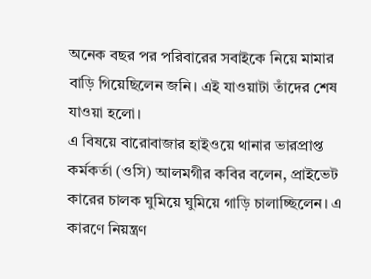অনেক বছর পর পরিবারের সবাইকে নিয়ে মামার বাড়ি গিয়েছিলেন জনি। এই যাওয়াটা তাঁদের শেষ যাওয়া হলো।
এ বিষয়ে বারোবাজার হাইওয়ে থানার ভারপ্রাপ্ত কর্মকর্তা (ওসি) আলমগীর কবির বলেন, প্রাইভেট কারের চালক ঘুমিয়ে ঘুমিয়ে গাড়ি চালাচ্ছিলেন। এ কারণে নিয়ন্ত্রণ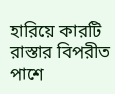হারিয়ে কারটি রাস্তার বিপরীত পাশে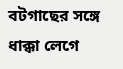বটগাছের সঙ্গে ধাক্কা লেগে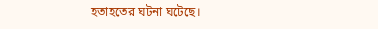হতাহতের ঘটনা ঘটেছে।